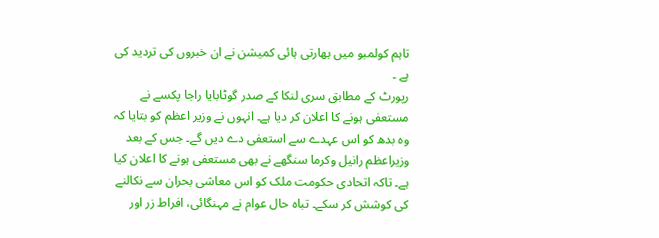تاہم کولمبو میں بھارتی ہائی کمیشن نے ان خبروں کی تردید کی ہے ۔
رپورٹ کے مطابق سری لنکا کے صدر گوٹابایا راجا پکسے نے مستعفی ہونے کا اعلان کر دیا ہے۔ انہوں نے وزیر اعظم کو بتایا کہ وہ بدھ کو اس عہدے سے استعفی دے دیں گے۔ جس کے بعد وزیراعظم رانیل وکرما سنگھے نے بھی مستعفی ہونے کا اعلان کیا ہے۔ تاکہ اتحادی حکومت ملک کو اس معاشی بحران سے نکالنے کی کوشش کر سکے۔ تباہ حال عوام نے مہنگائی، افراط زر اور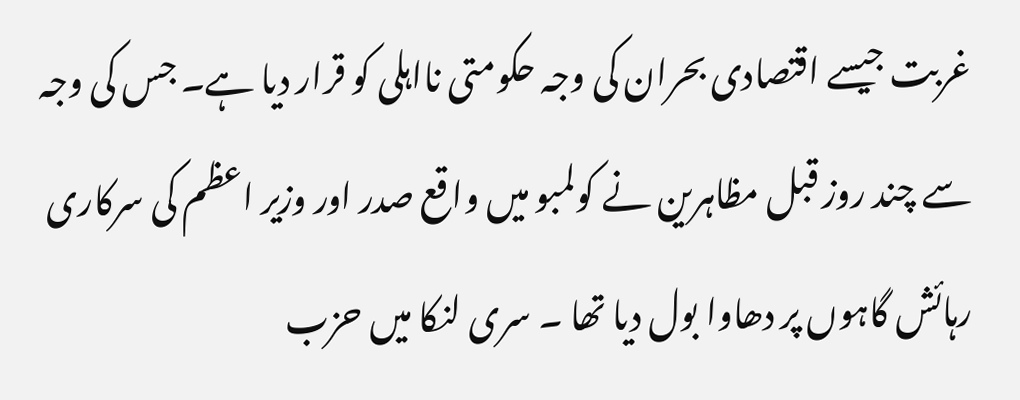غربت جیسے اقتصادی بحران کی وجہ حکومتی نااہلی کو قرار دیا ہے۔ جس کی وجہ سے چند روز قبل مظاہرین نے کولمبو میں واقع صدر اور وزیر اعظم کی سرکاری رہائش گاہوں پر دھاوا بول دیا تھا ۔ سری لنکا میں حزب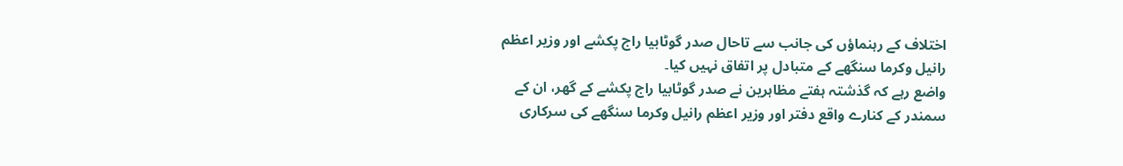اختلاف کے رہنماؤں کی جانب سے تاحال صدر گوٹابیا راج پکشے اور وزیر اعظم رانیل وکرما سنگھے کے متبادل پر اتفاق نہیں کیا۔
واضع رہے کہ گذشتہ ہفتے مظاہرین نے صدر گوٹابیا راج پکشے کے گھر، ان کے سمندر کے کنارے واقع دفتر اور وزیر اعظم رانیل وکرما سنگھے کی سرکاری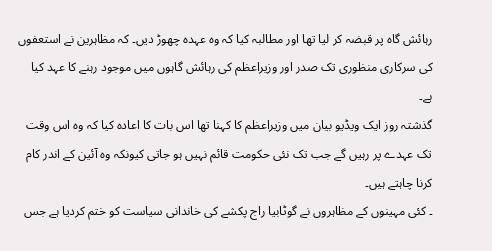رہائش گاہ پر قبضہ کر لیا تھا اور مطالبہ کیا کہ وہ عہدہ چھوڑ دیں۔ کہ مظاہرین نے استعفوں کی سرکاری منظوری تک صدر اور وزیراعظم کی رہائش گاہوں میں موجود رہنے کا عہد کیا ہے۔
گذشتہ روز ایک ویڈیو بیان میں وزیراعظم کا کہنا تھا اس بات کا اعادہ کیا کہ وہ اس وقت تک عہدے پر رہیں گے جب تک نئی حکومت قائم نہیں ہو جاتی کیونکہ وہ آئین کے اندر کام کرنا چاہتے ہیں۔
۔ کئی مہینوں کے مظاہروں نے گوٹابیا راج پکشے کی خاندانی سیاست کو ختم کردیا ہے جس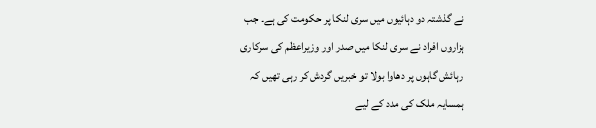نے گذشتہ دو دہائیوں میں سری لنکا پر حکومت کی ہے۔ جب ہزاروں افراد نے سری لنکا میں صدر اور وزیراعظم کی سرکاری رہائش گاہوں پر دھاوا بولا تو خبریں گردش کر رہی تھیں کہ ہمسایہ ملک کی مدد کے لیے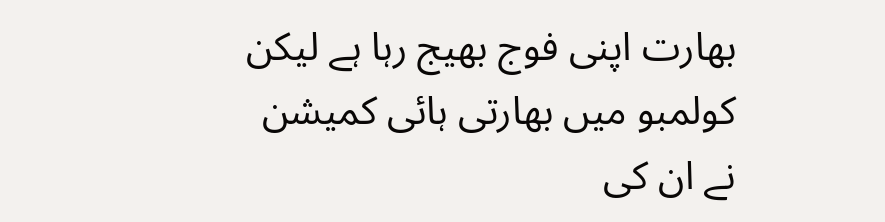بھارت اپنی فوج بھیج رہا ہے لیکن کولمبو میں بھارتی ہائی کمیشن نے ان کی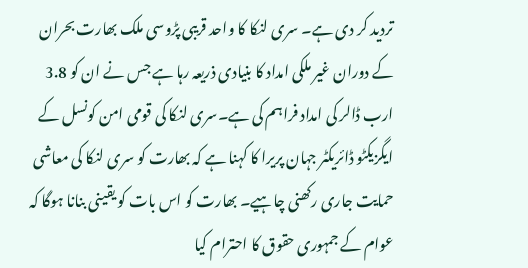تردید کر دی ہے۔ سری لنکا کا واحد قریبی پڑوسی ملک بھارت بحران کے دوران غیر ملکی امداد کا بنیادی ذریعہ رہا ہے جس نے ان کو 3.8 ارب ڈالر کی امداد فراہم کی ہے۔سری لنکا کی قومی امن کونسل کے ایگزیکٹو ڈائریکٹر جہان پریرا کا کہنا ہے کہ بھارت کو سری لنکا کی معاشی حمایت جاری رکھنی چاہیے۔ بھارت کو اس بات کو یقینی بنانا ہوگا کہ عوام کے جمہوری حقوق کا احترام کیا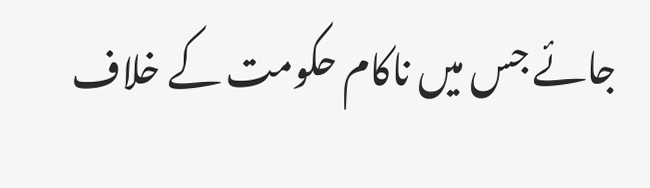جائے جس میں ناکام حکومت کے خلاف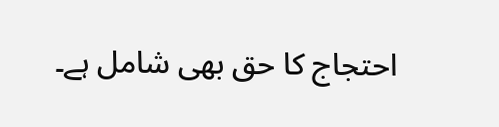احتجاج کا حق بھی شامل ہے۔